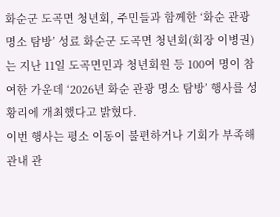화순군 도곡면 청년회, 주민들과 함께한 ‘화순 관광 명소 탐방’ 성료 화순군 도곡면 청년회(회장 이병권)는 지난 11일 도곡면민과 청년회원 등 100여 명이 참여한 가운데 ‘2026년 화순 관광 명소 탐방’ 행사를 성황리에 개최했다고 밝혔다.
이번 행사는 평소 이동이 불편하거나 기회가 부족해 관내 관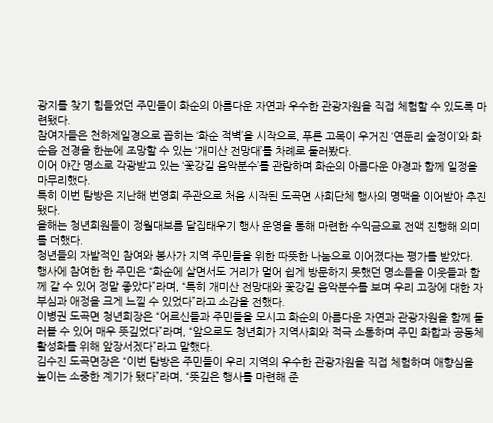광지를 찾기 힘들었던 주민들이 화순의 아름다운 자연과 우수한 관광자원을 직접 체험할 수 있도록 마련됐다.
참여자들은 천하제일경으로 꼽히는 ‘화순 적벽’을 시작으로, 푸른 고목이 우거진 ‘연둔리 숲정이’와 화순읍 전경을 한눈에 조망할 수 있는 ‘개미산 전망대’를 차례로 둘러봤다.
이어 야간 명소로 각광받고 있는 ‘꽃강길 음악분수’를 관람하며 화순의 아름다운 야경과 함께 일정을 마무리했다.
특히 이번 탐방은 지난해 번영회 주관으로 처음 시작된 도곡면 사회단체 행사의 명맥을 이어받아 추진됐다.
올해는 청년회원들이 정월대보름 달집태우기 행사 운영을 통해 마련한 수익금으로 전액 진행해 의미를 더했다.
청년들의 자발적인 참여와 봉사가 지역 주민들을 위한 따뜻한 나눔으로 이어졌다는 평가를 받았다.
행사에 참여한 한 주민은 “화순에 살면서도 거리가 멀어 쉽게 방문하지 못했던 명소들을 이웃들과 함께 갈 수 있어 정말 좋았다”라며, “특히 개미산 전망대와 꽃강길 음악분수를 보며 우리 고장에 대한 자부심과 애정을 크게 느낄 수 있었다”라고 소감을 전했다.
이병권 도곡면 청년회장은 “어르신들과 주민들을 모시고 화순의 아름다운 자연과 관광자원을 함께 둘러볼 수 있어 매우 뜻깊었다”라며, “앞으로도 청년회가 지역사회와 적극 소통하며 주민 화합과 공동체 활성화를 위해 앞장서겠다”라고 말했다.
김수진 도곡면장은 “이번 탐방은 주민들이 우리 지역의 우수한 관광자원을 직접 체험하며 애향심을 높이는 소중한 계기가 됐다”라며, “뜻깊은 행사를 마련해 준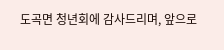도곡면 청년회에 감사드리며, 앞으로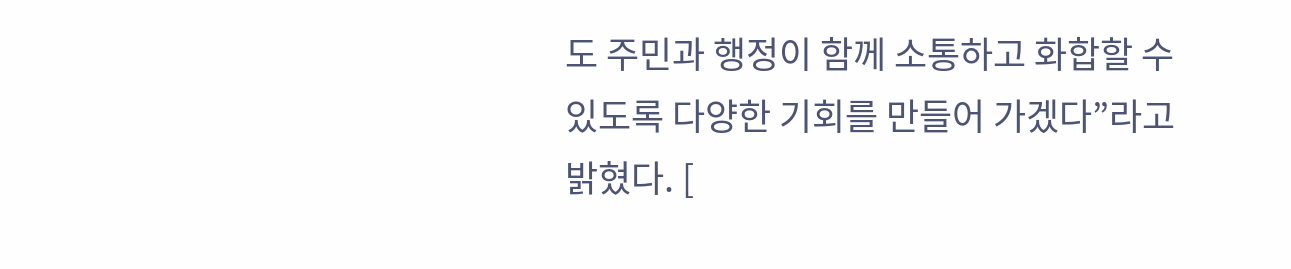도 주민과 행정이 함께 소통하고 화합할 수 있도록 다양한 기회를 만들어 가겠다”라고 밝혔다. [